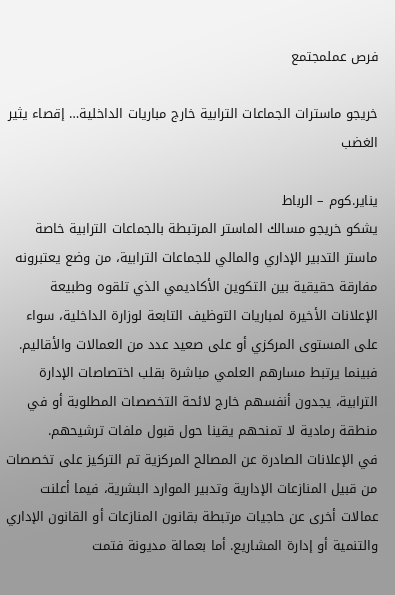فرص عملمجتمع

خريجو ماسترات الجماعات الترابية خارج مباريات الداخلية… إقصاء يثير الغضب

يناير.كوم – الرباط
يشكو خريجو مسالك الماستر المرتبطة بالجماعات الترابية خاصة ماستر التدبير الإداري والمالي للجماعات الترابية، من وضع يعتبرونه مفارقة حقيقية بين التكوين الأكاديمي الذي تلقوه وطبيعة الإعلانات الأخيرة لمباريات التوظيف التابعة لوزارة الداخلية، سواء على المستوى المركزي أو على صعيد عدد من العمالات والأقاليم. فبينما يرتبط مسارهم العلمي مباشرة بقلب اختصاصات الإدارة الترابية، يجدون أنفسهم خارج لائحة التخصصات المطلوبة أو في منطقة رمادية لا تمنحهم يقينا حول قبول ملفات ترشيحهم.
في الإعلانات الصادرة عن المصالح المركزية تم التركيز على تخصصات من قبيل المنازعات الإدارية وتدبير الموارد البشرية، فيما أعلنت عمالات أخرى عن حاجيات مرتبطة بقانون المنازعات أو القانون الإداري والتنمية أو إدارة المشاريع. أما بعمالة مديونة فتمت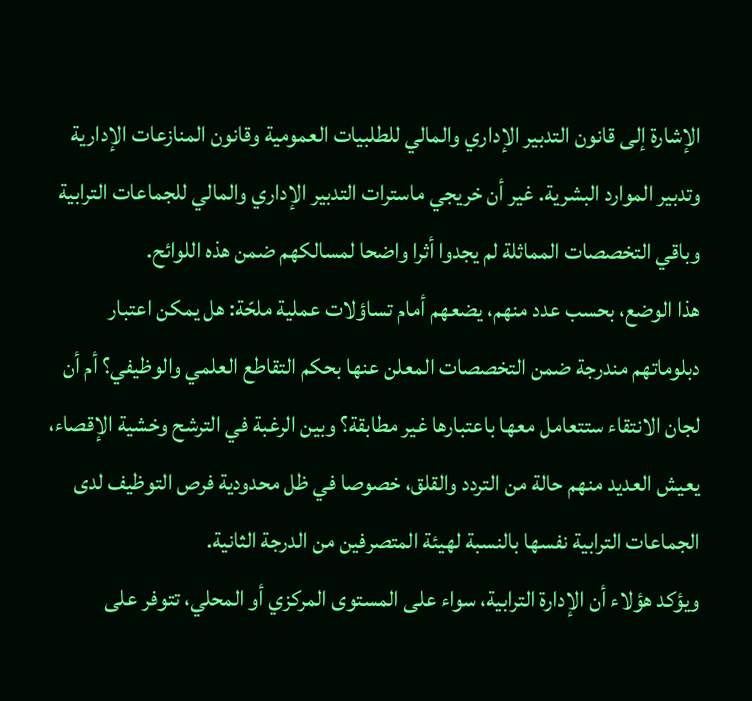الإشارة إلى قانون التدبير الإداري والمالي للطلبيات العمومية وقانون المنازعات الإدارية وتدبير الموارد البشرية. غير أن خريجي ماسترات التدبير الإداري والمالي للجماعات الترابية وباقي التخصصات المماثلة لم يجدوا أثرا واضحا لمسالكهم ضمن هذه اللوائح.
هذا الوضع، بحسب عدد منهم، يضعهم أمام تساؤلات عملية ملحّة: هل يمكن اعتبار دبلوماتهم مندرجة ضمن التخصصات المعلن عنها بحكم التقاطع العلمي والوظيفي؟ أم أن لجان الانتقاء ستتعامل معها باعتبارها غير مطابقة؟ وبين الرغبة في الترشح وخشية الإقصاء، يعيش العديد منهم حالة من التردد والقلق، خصوصا في ظل محدودية فرص التوظيف لدى الجماعات الترابية نفسها بالنسبة لهيئة المتصرفين من الدرجة الثانية.
ويؤكد هؤلاء أن الإدارة الترابية، سواء على المستوى المركزي أو المحلي، تتوفر على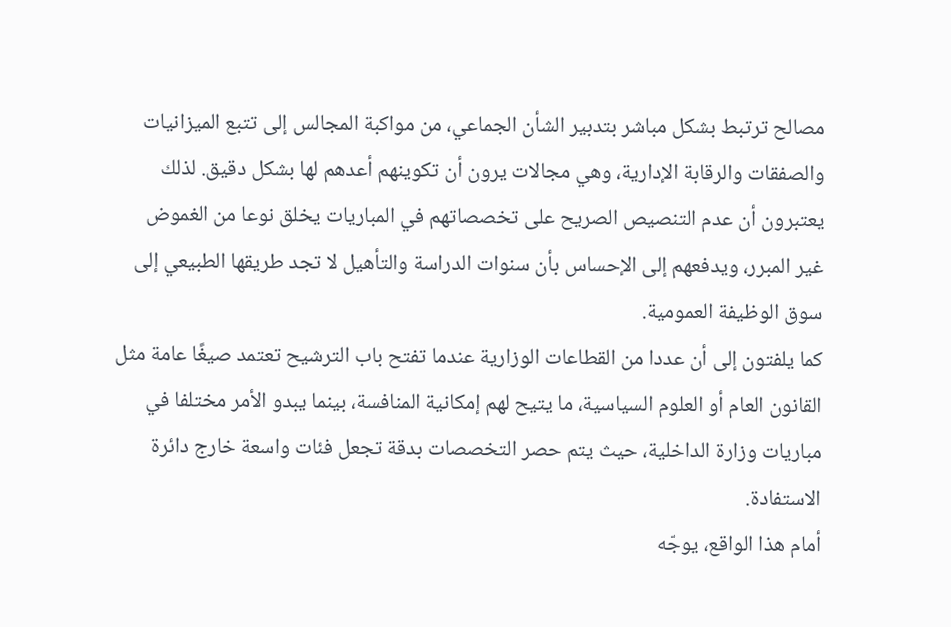مصالح ترتبط بشكل مباشر بتدبير الشأن الجماعي، من مواكبة المجالس إلى تتبع الميزانيات والصفقات والرقابة الإدارية، وهي مجالات يرون أن تكوينهم أعدهم لها بشكل دقيق. لذلك يعتبرون أن عدم التنصيص الصريح على تخصصاتهم في المباريات يخلق نوعا من الغموض غير المبرر، ويدفعهم إلى الإحساس بأن سنوات الدراسة والتأهيل لا تجد طريقها الطبيعي إلى سوق الوظيفة العمومية.
كما يلفتون إلى أن عددا من القطاعات الوزارية عندما تفتح باب الترشيح تعتمد صيغًا عامة مثل القانون العام أو العلوم السياسية، ما يتيح لهم إمكانية المنافسة، بينما يبدو الأمر مختلفا في مباريات وزارة الداخلية، حيث يتم حصر التخصصات بدقة تجعل فئات واسعة خارج دائرة الاستفادة.
أمام هذا الواقع، يوجّه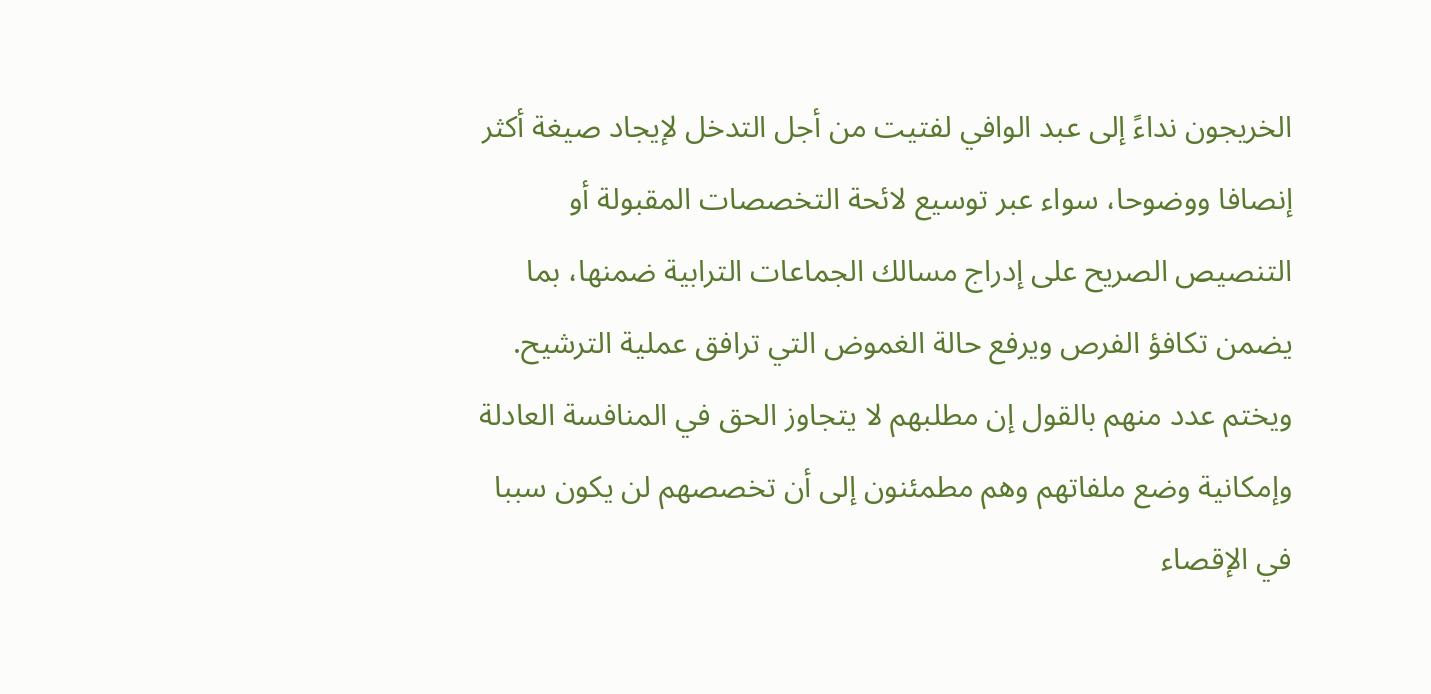الخريجون نداءً إلى عبد الوافي لفتيت من أجل التدخل لإيجاد صيغة أكثر إنصافا ووضوحا، سواء عبر توسيع لائحة التخصصات المقبولة أو التنصيص الصريح على إدراج مسالك الجماعات الترابية ضمنها، بما يضمن تكافؤ الفرص ويرفع حالة الغموض التي ترافق عملية الترشيح.
ويختم عدد منهم بالقول إن مطلبهم لا يتجاوز الحق في المنافسة العادلة وإمكانية وضع ملفاتهم وهم مطمئنون إلى أن تخصصهم لن يكون سببا في الإقصاء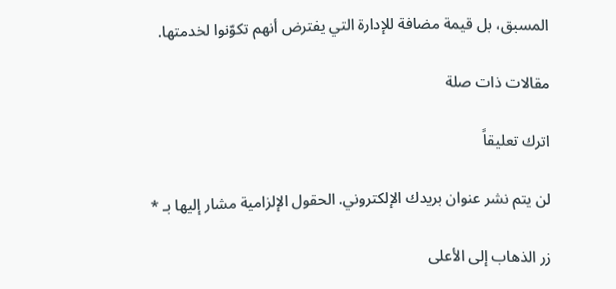المسبق، بل قيمة مضافة للإدارة التي يفترض أنهم تكوّنوا لخدمتها.

مقالات ذات صلة

اترك تعليقاً

لن يتم نشر عنوان بريدك الإلكتروني. الحقول الإلزامية مشار إليها بـ *

زر الذهاب إلى الأعلى